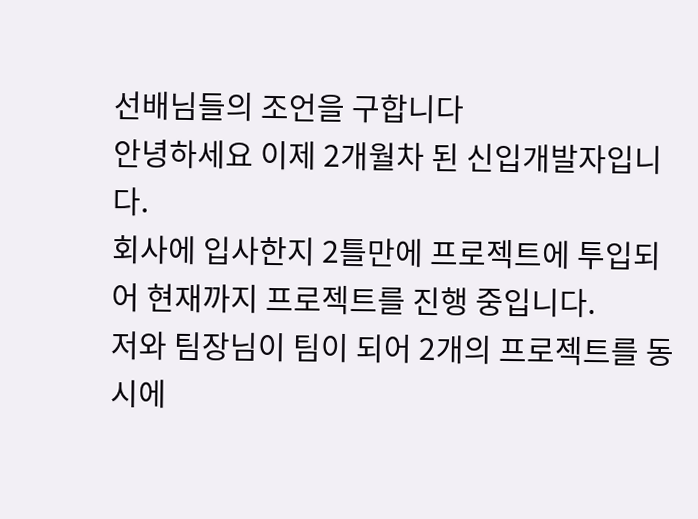선배님들의 조언을 구합니다
안녕하세요 이제 2개월차 된 신입개발자입니다.
회사에 입사한지 2틀만에 프로젝트에 투입되어 현재까지 프로젝트를 진행 중입니다.
저와 팀장님이 팀이 되어 2개의 프로젝트를 동시에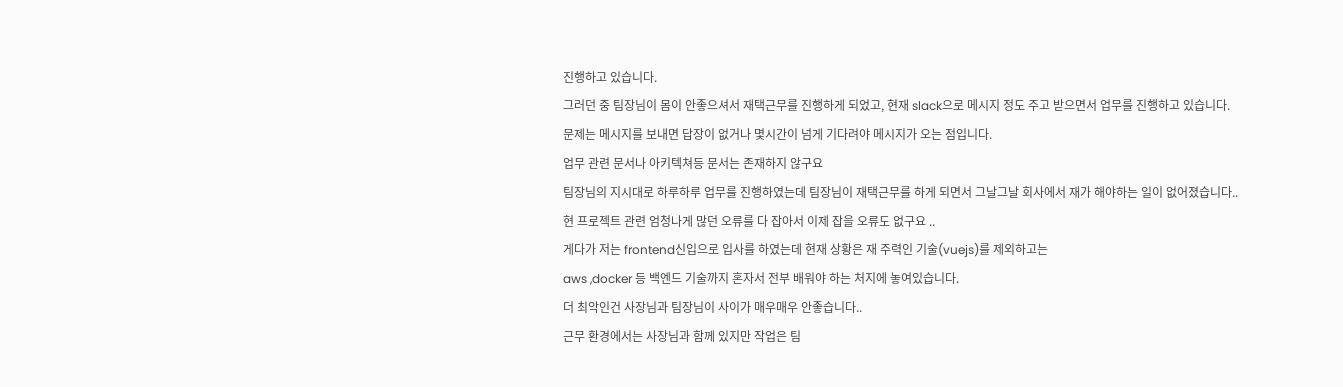진행하고 있습니다.
그러던 중 팀장님이 몸이 안좋으셔서 재택근무를 진행하게 되었고, 현재 slack으로 메시지 정도 주고 받으면서 업무를 진행하고 있습니다.
문제는 메시지를 보내면 답장이 없거나 몇시간이 넘게 기다려야 메시지가 오는 점입니다.
업무 관련 문서나 아키텍쳐등 문서는 존재하지 않구요
팀장님의 지시대로 하루하루 업무를 진행하였는데 팀장님이 재택근무를 하게 되면서 그날그날 회사에서 재가 해야하는 일이 없어졌습니다..
현 프로젝트 관련 엄청나게 많던 오류를 다 잡아서 이제 잡을 오류도 없구요 ..
게다가 저는 frontend신입으로 입사를 하였는데 현재 상황은 재 주력인 기술(vuejs)를 제외하고는
aws ,docker 등 백엔드 기술까지 혼자서 전부 배워야 하는 처지에 놓여있습니다.
더 최악인건 사장님과 팀장님이 사이가 매우매우 안좋습니다..
근무 환경에서는 사장님과 함께 있지만 작업은 팀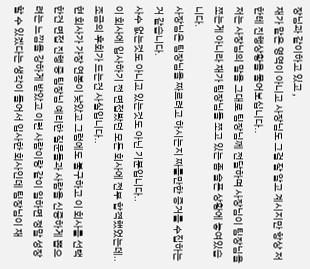장님과 같이하고 있고 ,
재가 맡은 영역이 아니고 사장님도 그걸 잘 알고 계시지만 항상 저한테 진행상황을 물어보십니다..
저는 사장님의 말을 그대로 팀장님께 전달하며 사장님이 팀장님을 쪼는게 아니라 재가 팀장님들 쪼고 있는 좀 슬픈 상황에 놓여있습니다.
사장님은 팀장님을 짜르려고 하시는지 짜를만한 증거를 수집하는거 같습니다.
사수 없는것도 아니고 있는것도 아닌 기분입니다..
이 회사에 입사하기 전 면접봤던 모든 회사에 전부 합격했었는데.. 조금의 후회가 드는건 사실입니다..
현 회사가 가장 연봉이 낮았고 그럼에도 불구하고 이 회사를 선택한건 면접 진행 중 팀장님 예리한 질문들과 사람을 신중하게 뽑으려는 느낌을 강하게 받았고 이런 사람이랑 같이 일하면 정말 성장할 수 있겠다는 생각이 들어서 입사한 회사인데 팀장님이 재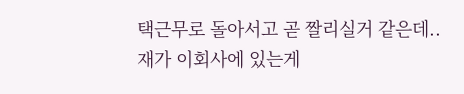택근무로 돌아서고 곧 짤리실거 같은데..
재가 이회사에 있는게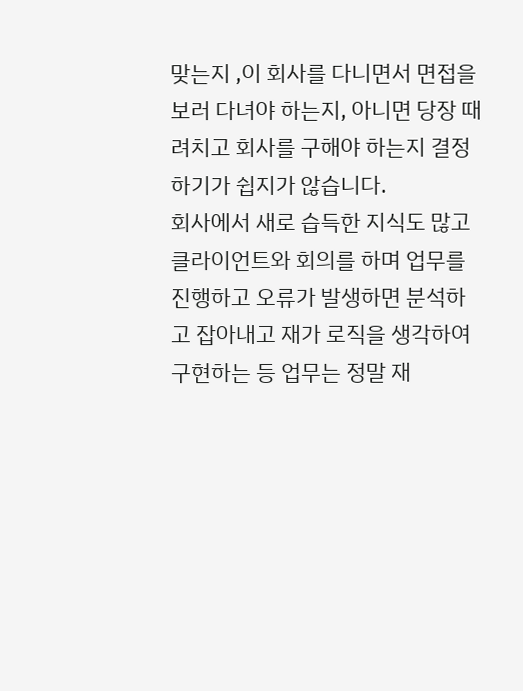맞는지 ,이 회사를 다니면서 면접을 보러 다녀야 하는지, 아니면 당장 때려치고 회사를 구해야 하는지 결정하기가 쉽지가 않습니다.
회사에서 새로 습득한 지식도 많고 클라이언트와 회의를 하며 업무를 진행하고 오류가 발생하면 분석하고 잡아내고 재가 로직을 생각하여 구현하는 등 업무는 정말 재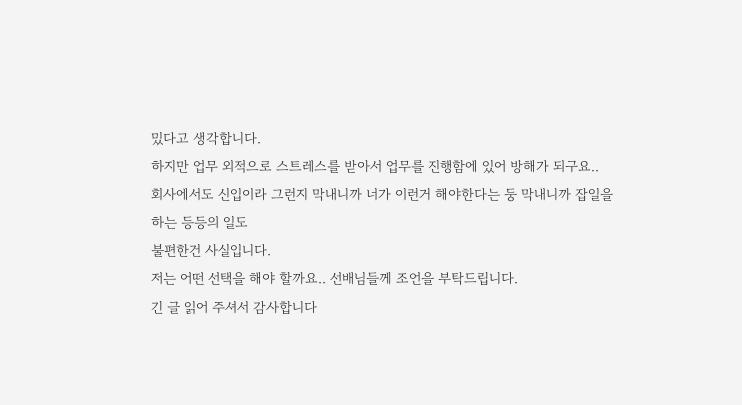밌다고 생각합니다.
하지만 업무 외적으로 스트레스를 받아서 업무를 진행함에 있어 방해가 되구요..
회사에서도 신입이라 그런지 막내니까 너가 이런거 해야한다는 둥 막내니까 잡일을 하는 등등의 일도
불편한건 사실입니다.
저는 어떤 선택을 해야 할까요.. 선배님들께 조언을 부탁드립니다.
긴 글 읽어 주셔서 감사합니다